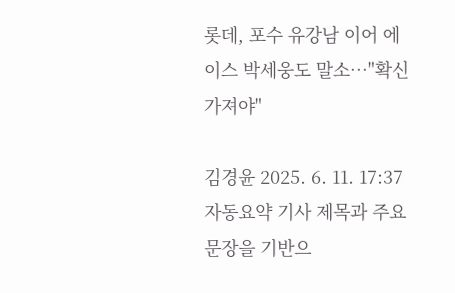롯데, 포수 유강남 이어 에이스 박세웅도 말소…"확신 가져야"

김경윤 2025. 6. 11. 17:37
자동요약 기사 제목과 주요 문장을 기반으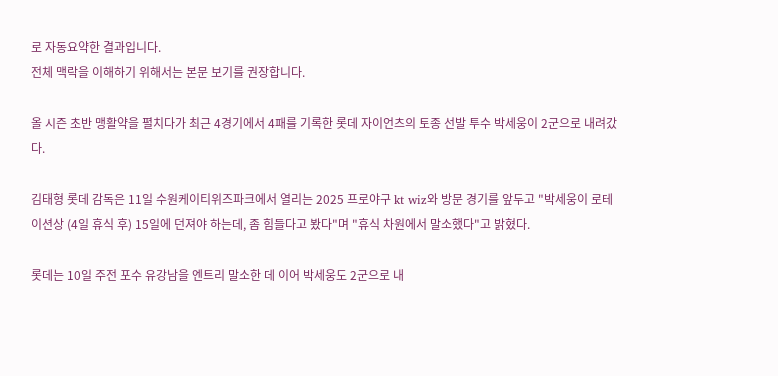로 자동요약한 결과입니다.
전체 맥락을 이해하기 위해서는 본문 보기를 권장합니다.

올 시즌 초반 맹활약을 펼치다가 최근 4경기에서 4패를 기록한 롯데 자이언츠의 토종 선발 투수 박세웅이 2군으로 내려갔다.

김태형 롯데 감독은 11일 수원케이티위즈파크에서 열리는 2025 프로야구 kt wiz와 방문 경기를 앞두고 "박세웅이 로테이션상 (4일 휴식 후) 15일에 던져야 하는데, 좀 힘들다고 봤다"며 "휴식 차원에서 말소했다"고 밝혔다.

롯데는 10일 주전 포수 유강남을 엔트리 말소한 데 이어 박세웅도 2군으로 내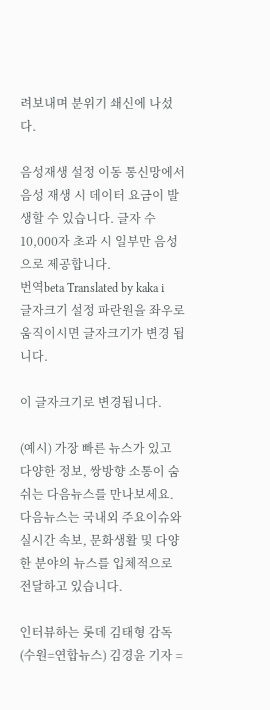려보내며 분위기 쇄신에 나섰다.

음성재생 설정 이동 통신망에서 음성 재생 시 데이터 요금이 발생할 수 있습니다. 글자 수 10,000자 초과 시 일부만 음성으로 제공합니다.
번역beta Translated by kaka i
글자크기 설정 파란원을 좌우로 움직이시면 글자크기가 변경 됩니다.

이 글자크기로 변경됩니다.

(예시) 가장 빠른 뉴스가 있고 다양한 정보, 쌍방향 소통이 숨쉬는 다음뉴스를 만나보세요. 다음뉴스는 국내외 주요이슈와 실시간 속보, 문화생활 및 다양한 분야의 뉴스를 입체적으로 전달하고 있습니다.

인터뷰하는 롯데 김태형 감독 (수원=연합뉴스) 김경윤 기자 =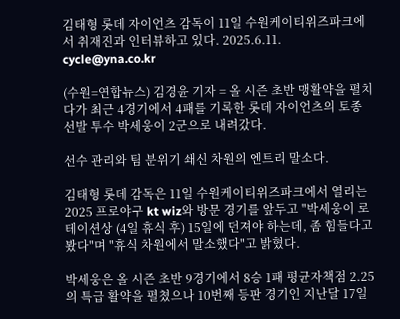김태형 롯데 자이언츠 감독이 11일 수원케이티위즈파크에서 취재진과 인터뷰하고 있다. 2025.6.11. cycle@yna.co.kr

(수원=연합뉴스) 김경윤 기자 = 올 시즌 초반 맹활약을 펼치다가 최근 4경기에서 4패를 기록한 롯데 자이언츠의 토종 선발 투수 박세웅이 2군으로 내려갔다.

선수 관리와 팀 분위기 쇄신 차원의 엔트리 말소다.

김태형 롯데 감독은 11일 수원케이티위즈파크에서 열리는 2025 프로야구 kt wiz와 방문 경기를 앞두고 "박세웅이 로테이션상 (4일 휴식 후) 15일에 던져야 하는데, 좀 힘들다고 봤다"며 "휴식 차원에서 말소했다"고 밝혔다.

박세웅은 올 시즌 초반 9경기에서 8승 1패 평균자책점 2.25의 특급 활약을 펼쳤으나 10번째 등판 경기인 지난달 17일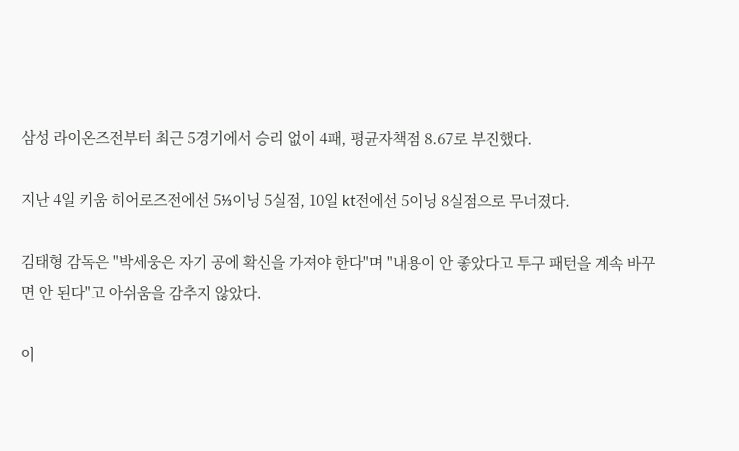삼성 라이온즈전부터 최근 5경기에서 승리 없이 4패, 평균자책점 8.67로 부진했다.

지난 4일 키움 히어로즈전에선 5⅓이닝 5실점, 10일 kt전에선 5이닝 8실점으로 무너졌다.

김태형 감독은 "박세웅은 자기 공에 확신을 가져야 한다"며 "내용이 안 좋았다고 투구 패턴을 계속 바꾸면 안 된다"고 아쉬움을 감추지 않았다.

이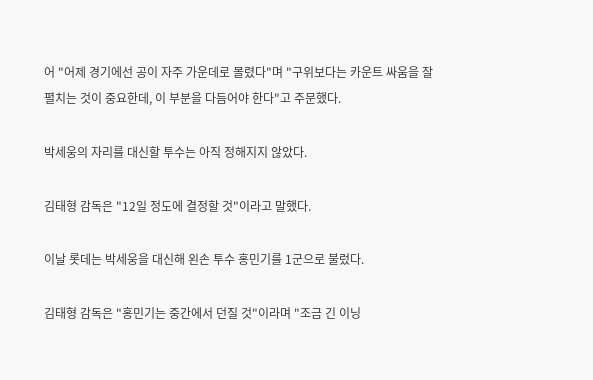어 "어제 경기에선 공이 자주 가운데로 몰렸다"며 "구위보다는 카운트 싸움을 잘 펼치는 것이 중요한데, 이 부분을 다듬어야 한다"고 주문했다.

박세웅의 자리를 대신할 투수는 아직 정해지지 않았다.

김태형 감독은 "12일 정도에 결정할 것"이라고 말했다.

이날 롯데는 박세웅을 대신해 왼손 투수 홍민기를 1군으로 불렀다.

김태형 감독은 "홍민기는 중간에서 던질 것"이라며 "조금 긴 이닝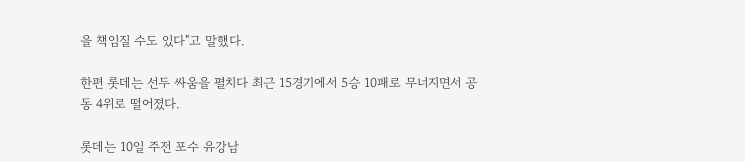을 책임질 수도 있다"고 말했다.

한편 롯데는 선두 싸움을 펼치다 최근 15경기에서 5승 10패로 무너지면서 공동 4위로 떨어졌다.

롯데는 10일 주전 포수 유강남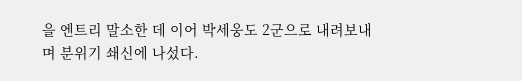을 엔트리 말소한 데 이어 박세웅도 2군으로 내려보내며 분위기 쇄신에 나섰다.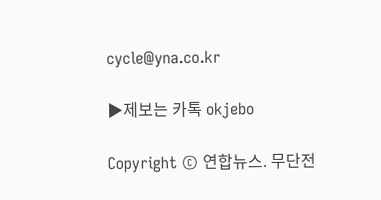cycle@yna.co.kr

▶제보는 카톡 okjebo

Copyright © 연합뉴스. 무단전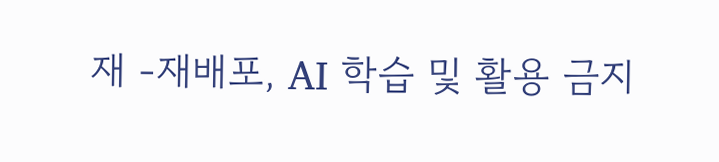재 -재배포, AI 학습 및 활용 금지